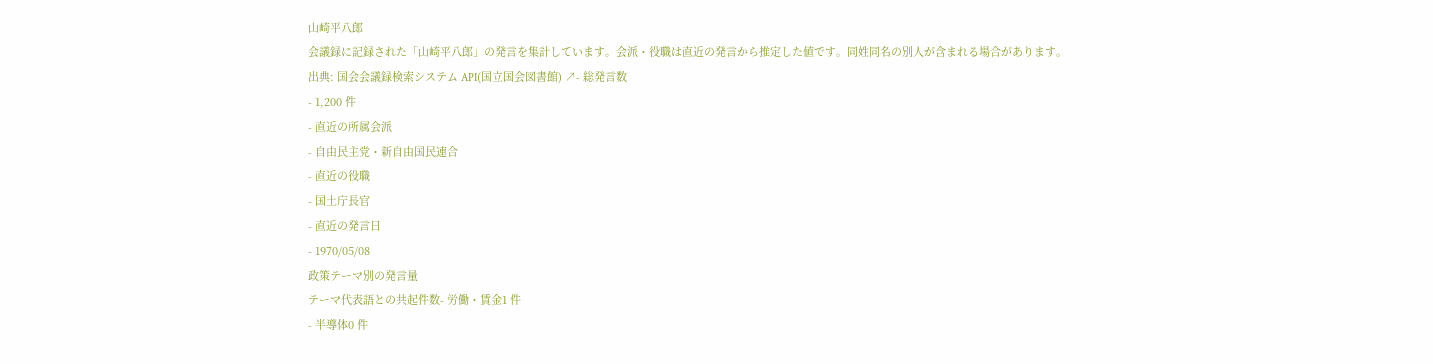山崎平八郎
会議録に記録された「山崎平八郎」の発言を集計しています。会派・役職は直近の発言から推定した値です。同姓同名の別人が含まれる場合があります。
出典: 国会会議録検索システム API(国立国会図書館) ↗- 総発言数
- 1,200 件
- 直近の所属会派
- 自由民主党・新自由国民連合
- 直近の役職
- 国土庁長官
- 直近の発言日
- 1970/05/08
政策テーマ別の発言量
テーマ代表語との共起件数- 労働・賃金1 件
- 半導体0 件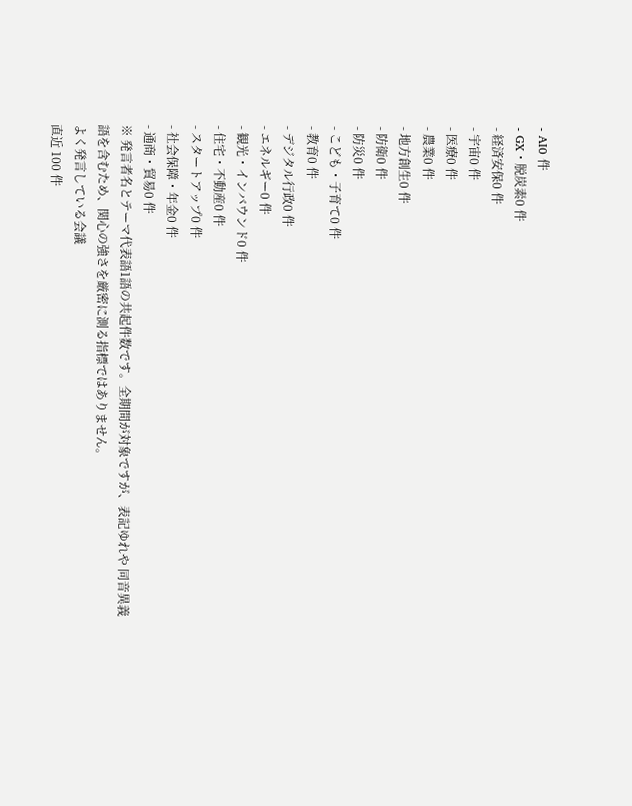- AI0 件
- GX・脱炭素0 件
- 経済安保0 件
- 宇宙0 件
- 医療0 件
- 農業0 件
- 地方創生0 件
- 防衛0 件
- 防災0 件
- こども・子育て0 件
- 教育0 件
- デジタル行政0 件
- エネルギー0 件
- 観光・インバウンド0 件
- 住宅・不動産0 件
- スタートアップ0 件
- 社会保障・年金0 件
- 通商・貿易0 件
※ 発言者名とテーマ代表語1語の共起件数です。全期間が対象ですが、表記ゆれや 同音異義語を含むため、関心の強さを厳密に測る指標ではありません。
よく発言している会議
直近 100 件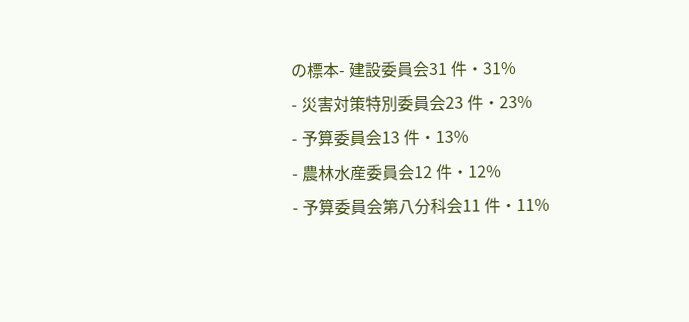の標本- 建設委員会31 件・31%
- 災害対策特別委員会23 件・23%
- 予算委員会13 件・13%
- 農林水産委員会12 件・12%
- 予算委員会第八分科会11 件・11%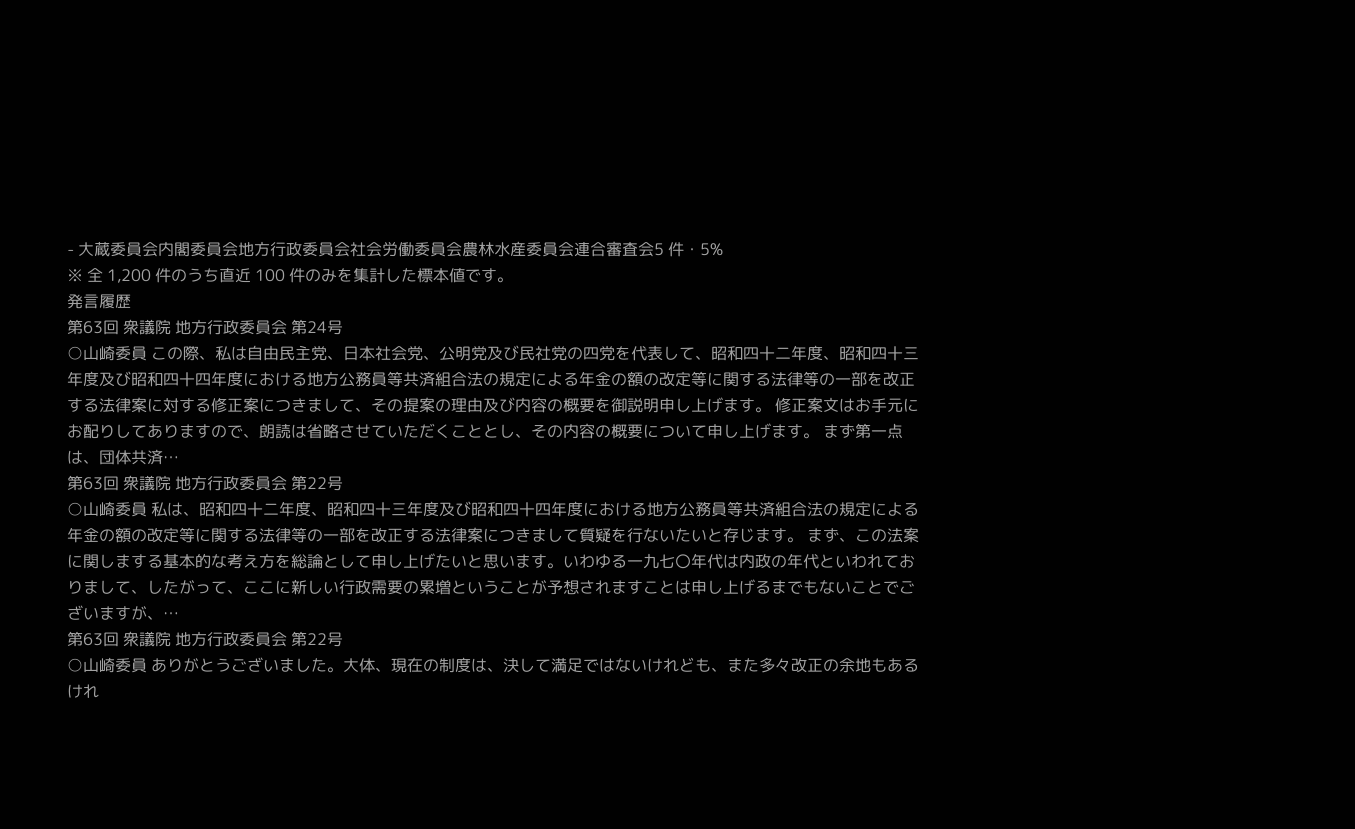- 大蔵委員会内閣委員会地方行政委員会社会労働委員会農林水産委員会連合審査会5 件・5%
※ 全 1,200 件のうち直近 100 件のみを集計した標本値です。
発言履歴
第63回 衆議院 地方行政委員会 第24号
○山崎委員 この際、私は自由民主党、日本社会党、公明党及び民社党の四党を代表して、昭和四十二年度、昭和四十三年度及び昭和四十四年度における地方公務員等共済組合法の規定による年金の額の改定等に関する法律等の一部を改正する法律案に対する修正案につきまして、その提案の理由及び内容の概要を御説明申し上げます。 修正案文はお手元にお配りしてありますので、朗読は省略させていただくこととし、その内容の概要について申し上げます。 まず第一点は、団体共済…
第63回 衆議院 地方行政委員会 第22号
○山崎委員 私は、昭和四十二年度、昭和四十三年度及び昭和四十四年度における地方公務員等共済組合法の規定による年金の額の改定等に関する法律等の一部を改正する法律案につきまして質疑を行ないたいと存じます。 まず、この法案に関しまする基本的な考え方を総論として申し上げたいと思います。いわゆる一九七〇年代は内政の年代といわれておりまして、したがって、ここに新しい行政需要の累増ということが予想されますことは申し上げるまでもないことでございますが、…
第63回 衆議院 地方行政委員会 第22号
○山崎委員 ありがとうございました。大体、現在の制度は、決して満足ではないけれども、また多々改正の余地もあるけれ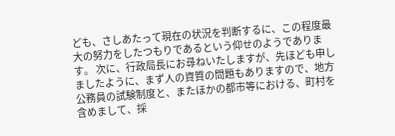ども、さしあたって現在の状況を判断するに、この程度最大の努力をしたつもりであるという仰せのようであります。 次に、行政局長にお尋ねいたしますが、先ほども申しましたように、まず人の資質の問題もありますので、地方公務員の試験制度と、またほかの都市等における、町村を含めまして、採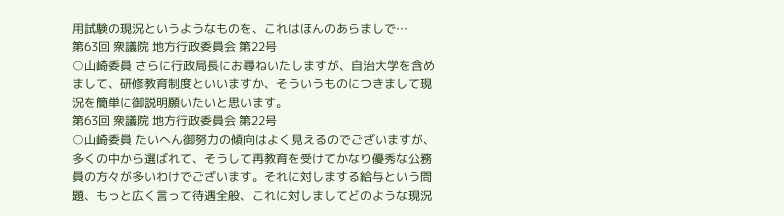用試験の現況というようなものを、これはほんのあらましで…
第63回 衆議院 地方行政委員会 第22号
○山崎委員 さらに行政局長にお尋ねいたしますが、自治大学を含めまして、研修教育制度といいますか、そういうものにつきまして現況を簡単に御説明願いたいと思います。
第63回 衆議院 地方行政委員会 第22号
○山崎委員 たいへん御努力の傾向はよく見えるのでございますが、多くの中から選ばれて、そうして再教育を受けてかなり優秀な公務員の方々が多いわけでございます。それに対しまする給与という問題、もっと広く言って待遇全般、これに対しましてどのような現況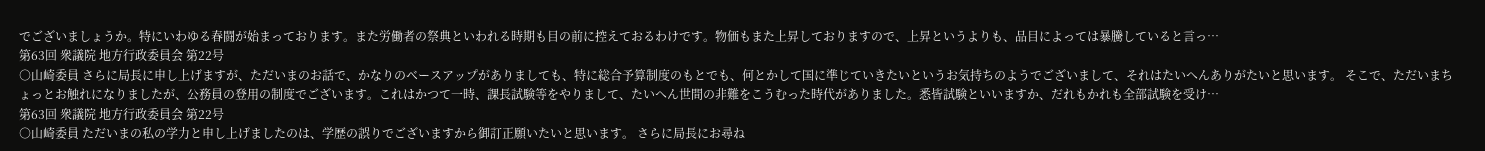でございましょうか。特にいわゆる春闘が始まっております。また労働者の祭典といわれる時期も目の前に控えておるわけです。物価もまた上昇しておりますので、上昇というよりも、品目によっては暴騰していると言っ…
第63回 衆議院 地方行政委員会 第22号
○山崎委員 さらに局長に申し上げますが、ただいまのお話で、かなりのベースアップがありましても、特に総合予算制度のもとでも、何とかして国に準じていきたいというお気持ちのようでございまして、それはたいへんありがたいと思います。 そこで、ただいまちょっとお触れになりましたが、公務員の登用の制度でございます。これはかつて一時、課長試験等をやりまして、たいへん世間の非難をこうむった時代がありました。悉皆試験といいますか、だれもかれも全部試験を受け…
第63回 衆議院 地方行政委員会 第22号
○山崎委員 ただいまの私の学力と申し上げましたのは、学歴の誤りでございますから御訂正願いたいと思います。 さらに局長にお尋ね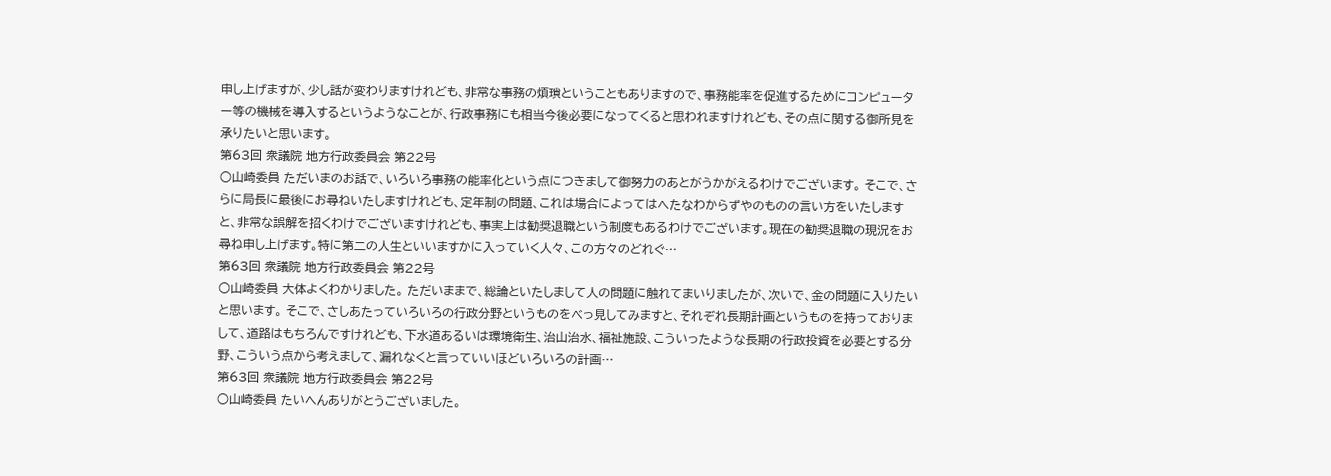申し上げますが、少し話が変わりますけれども、非常な事務の煩瑣ということもありますので、事務能率を促進するためにコンピューター等の機械を導入するというようなことが、行政事務にも相当今後必要になってくると思われますけれども、その点に関する御所見を承りたいと思います。
第63回 衆議院 地方行政委員会 第22号
○山崎委員 ただいまのお話で、いろいろ事務の能率化という点につきまして御努力のあとがうかがえるわけでございます。 そこで、さらに局長に最後にお尋ねいたしますけれども、定年制の問題、これは場合によってはへたなわからずやのものの言い方をいたしますと、非常な誤解を招くわけでございますけれども、事実上は勧奨退職という制度もあるわけでございます。現在の勧奨退職の現況をお尋ね申し上げます。特に第二の人生といいますかに入っていく人々、この方々のどれぐ…
第63回 衆議院 地方行政委員会 第22号
○山崎委員 大体よくわかりました。 ただいままで、総論といたしまして人の問題に触れてまいりましたが、次いで、金の問題に入りたいと思います。 そこで、さしあたっていろいろの行政分野というものをべっ見してみますと、それぞれ長期計画というものを持っておりまして、道路はもちろんですけれども、下水道あるいは環境衛生、治山治水、福祉施設、こういったような長期の行政投資を必要とする分野、こういう点から考えまして、漏れなくと言っていいほどいろいろの計画…
第63回 衆議院 地方行政委員会 第22号
○山崎委員 たいへんありがとうございました。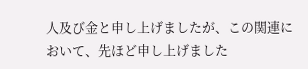人及び金と申し上げましたが、この関連において、先ほど申し上げました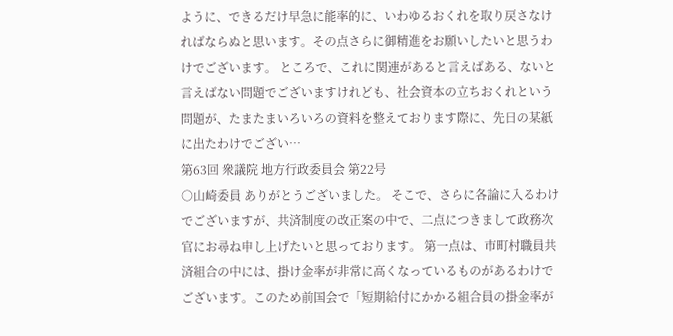ように、できるだけ早急に能率的に、いわゆるおくれを取り戻さなければならぬと思います。その点さらに御精進をお願いしたいと思うわけでございます。 ところで、これに関連があると言えばある、ないと言えばない問題でございますけれども、社会資本の立ちおくれという問題が、たまたまいろいろの資料を整えております際に、先日の某紙に出たわけでござい…
第63回 衆議院 地方行政委員会 第22号
○山崎委員 ありがとうございました。 そこで、さらに各論に入るわけでございますが、共済制度の改正案の中で、二点につきまして政務次官にお尋ね申し上げたいと思っております。 第一点は、市町村職員共済組合の中には、掛け金率が非常に高くなっているものがあるわけでございます。このため前国会で「短期給付にかかる組合員の掛金率が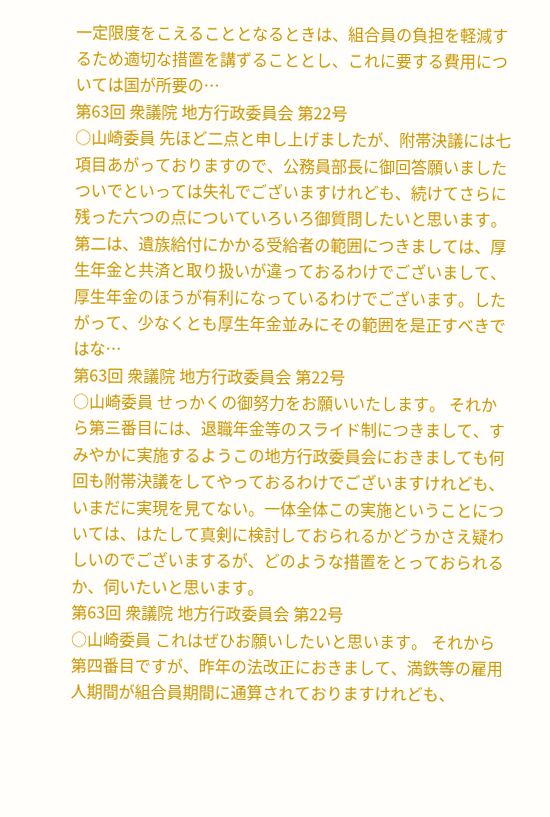一定限度をこえることとなるときは、組合員の負担を軽減するため適切な措置を講ずることとし、これに要する費用については国が所要の…
第63回 衆議院 地方行政委員会 第22号
○山崎委員 先ほど二点と申し上げましたが、附帯決議には七項目あがっておりますので、公務員部長に御回答願いましたついでといっては失礼でございますけれども、続けてさらに残った六つの点についていろいろ御質問したいと思います。 第二は、遺族給付にかかる受給者の範囲につきましては、厚生年金と共済と取り扱いが違っておるわけでございまして、厚生年金のほうが有利になっているわけでございます。したがって、少なくとも厚生年金並みにその範囲を是正すべきではな…
第63回 衆議院 地方行政委員会 第22号
○山崎委員 せっかくの御努力をお願いいたします。 それから第三番目には、退職年金等のスライド制につきまして、すみやかに実施するようこの地方行政委員会におきましても何回も附帯決議をしてやっておるわけでございますけれども、いまだに実現を見てない。一体全体この実施ということについては、はたして真剣に検討しておられるかどうかさえ疑わしいのでございまするが、どのような措置をとっておられるか、伺いたいと思います。
第63回 衆議院 地方行政委員会 第22号
○山崎委員 これはぜひお願いしたいと思います。 それから第四番目ですが、昨年の法改正におきまして、満鉄等の雇用人期間が組合員期間に通算されておりますけれども、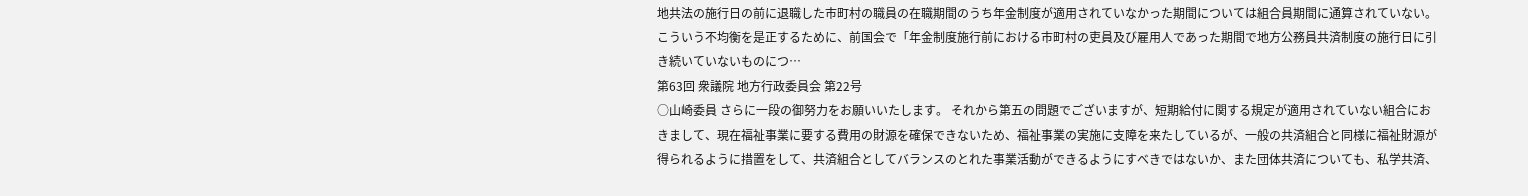地共法の施行日の前に退職した市町村の職員の在職期間のうち年金制度が適用されていなかった期間については組合員期間に通算されていない。こういう不均衡を是正するために、前国会で「年金制度施行前における市町村の吏員及び雇用人であった期間で地方公務員共済制度の施行日に引き続いていないものにつ…
第63回 衆議院 地方行政委員会 第22号
○山崎委員 さらに一段の御努力をお願いいたします。 それから第五の問題でございますが、短期給付に関する規定が適用されていない組合におきまして、現在福祉事業に要する費用の財源を確保できないため、福祉事業の実施に支障を来たしているが、一般の共済組合と同様に福祉財源が得られるように措置をして、共済組合としてバランスのとれた事業活動ができるようにすべきではないか、また団体共済についても、私学共済、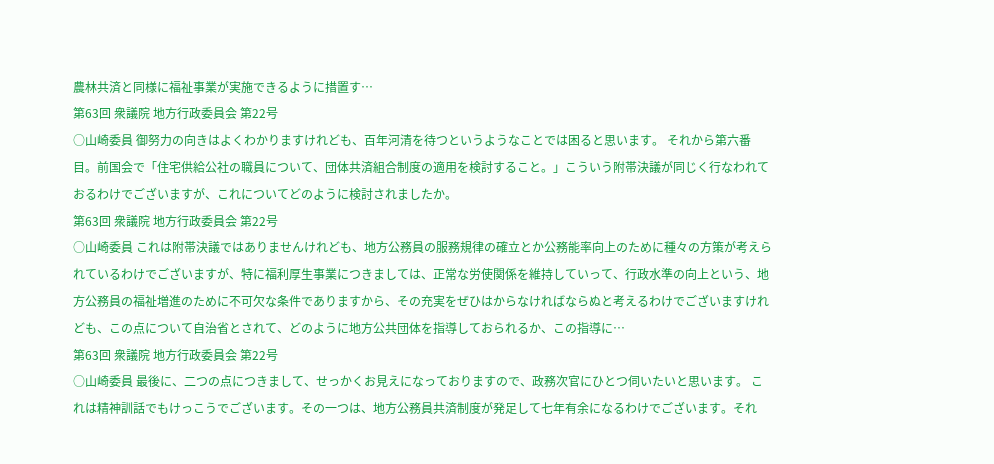農林共済と同様に福祉事業が実施できるように措置す…
第63回 衆議院 地方行政委員会 第22号
○山崎委員 御努力の向きはよくわかりますけれども、百年河清を待つというようなことでは困ると思います。 それから第六番目。前国会で「住宅供給公社の職員について、団体共済組合制度の適用を検討すること。」こういう附帯決議が同じく行なわれておるわけでございますが、これについてどのように検討されましたか。
第63回 衆議院 地方行政委員会 第22号
○山崎委員 これは附帯決議ではありませんけれども、地方公務員の服務規律の確立とか公務能率向上のために種々の方策が考えられているわけでございますが、特に福利厚生事業につきましては、正常な労使関係を維持していって、行政水準の向上という、地方公務員の福祉増進のために不可欠な条件でありますから、その充実をぜひはからなければならぬと考えるわけでございますけれども、この点について自治省とされて、どのように地方公共団体を指導しておられるか、この指導に…
第63回 衆議院 地方行政委員会 第22号
○山崎委員 最後に、二つの点につきまして、せっかくお見えになっておりますので、政務次官にひとつ伺いたいと思います。 これは精神訓話でもけっこうでございます。その一つは、地方公務員共済制度が発足して七年有余になるわけでございます。それ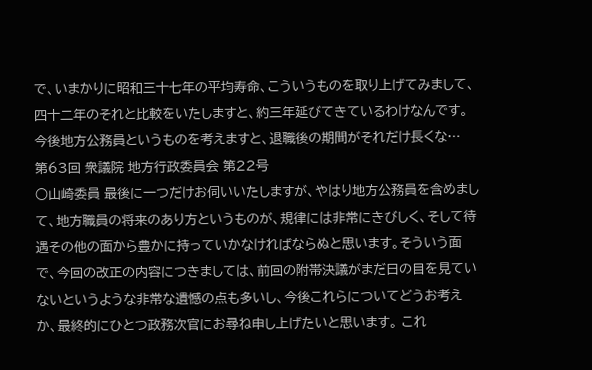で、いまかりに昭和三十七年の平均寿命、こういうものを取り上げてみまして、四十二年のそれと比較をいたしますと、約三年延びてきているわけなんです。今後地方公務員というものを考えますと、退職後の期間がそれだけ長くな…
第63回 衆議院 地方行政委員会 第22号
○山崎委員 最後に一つだけお伺いいたしますが、やはり地方公務員を含めまして、地方職員の将来のあり方というものが、規律には非常にきびしく、そして待遇その他の面から豊かに持っていかなければならぬと思います。そういう面で、今回の改正の内容につきましては、前回の附帯決議がまだ日の目を見ていないというような非常な遺憾の点も多いし、今後これらについてどうお考えか、最終的にひとつ政務次官にお尋ね申し上げたいと思います。 これ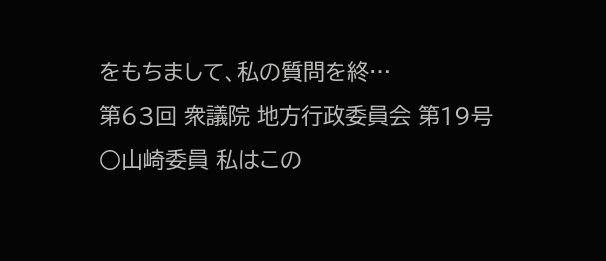をもちまして、私の質問を終…
第63回 衆議院 地方行政委員会 第19号
○山崎委員 私はこの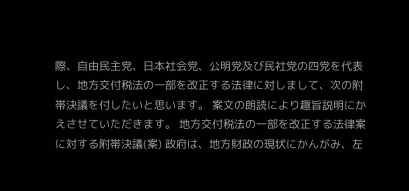際、自由民主党、日本社会党、公明党及び民社党の四党を代表し、地方交付税法の一部を改正する法律に対しまして、次の附帯決議を付したいと思います。 案文の朗読により趣旨説明にかえさせていただきます。 地方交付税法の一部を改正する法律案に対する附帯決議(案) 政府は、地方財政の現状にかんがみ、左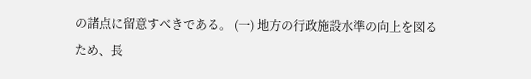の諸点に留意すべきである。 (一) 地方の行政施設水準の向上を図るため、長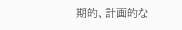期的、計画的な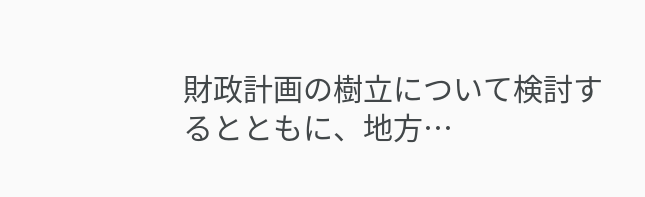財政計画の樹立について検討するとともに、地方…